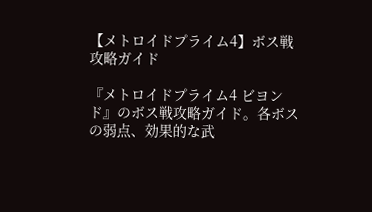【メトロイドプライム4】ボス戦攻略ガイド

『メトロイドプライム4 ビヨンド』のボス戦攻略ガイド。各ボスの弱点、効果的な武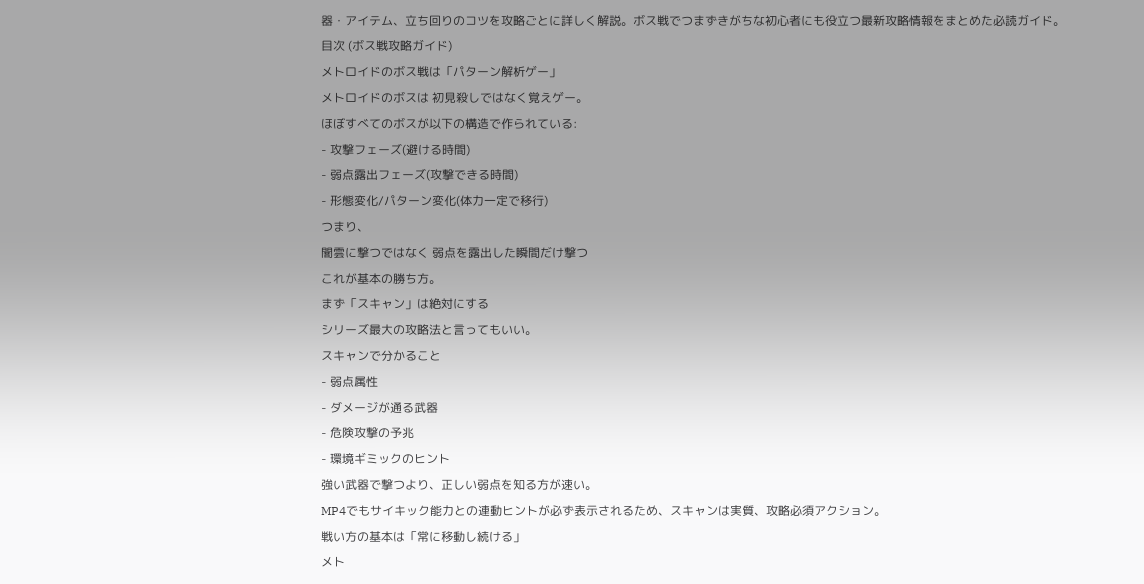器・アイテム、立ち回りのコツを攻略ごとに詳しく解説。ボス戦でつまずきがちな初心者にも役立つ最新攻略情報をまとめた必読ガイド。
目次 (ボス戦攻略ガイド)
メトロイドのボス戦は「パターン解析ゲー」
メトロイドのボスは 初見殺しではなく覚えゲー。
ほぼすべてのボスが以下の構造で作られている:
- 攻撃フェーズ(避ける時間)
- 弱点露出フェーズ(攻撃できる時間)
- 形態変化/パターン変化(体力一定で移行)
つまり、
闇雲に撃つではなく 弱点を露出した瞬間だけ撃つ
これが基本の勝ち方。
まず「スキャン」は絶対にする
シリーズ最大の攻略法と言ってもいい。
スキャンで分かること
- 弱点属性
- ダメージが通る武器
- 危険攻撃の予兆
- 環境ギミックのヒント
強い武器で撃つより、正しい弱点を知る方が速い。
MP4でもサイキック能力との連動ヒントが必ず表示されるため、スキャンは実質、攻略必須アクション。
戦い方の基本は「常に移動し続ける」
メト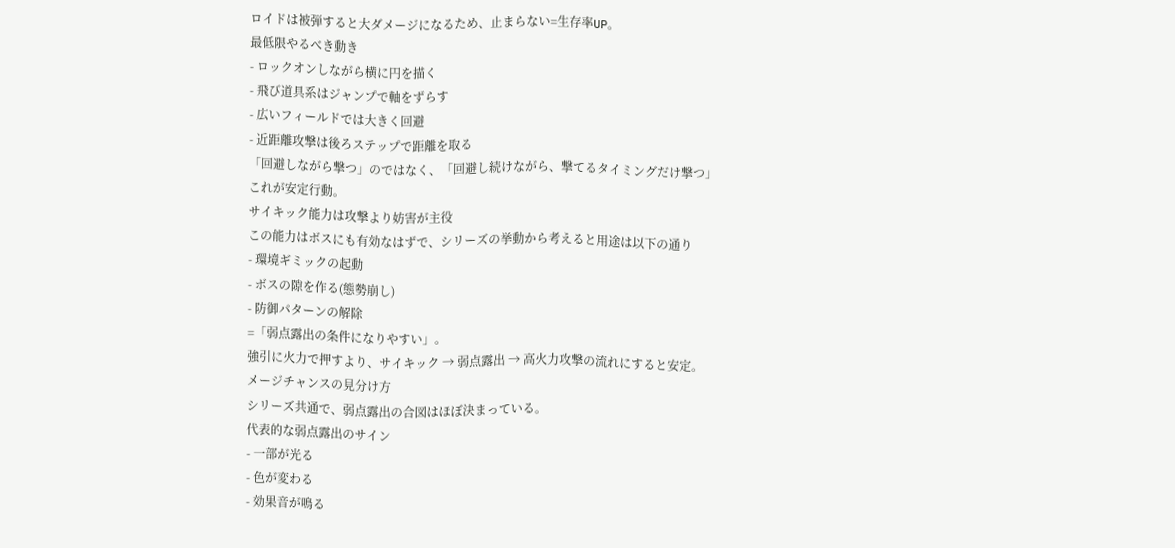ロイドは被弾すると大ダメージになるため、止まらない=生存率UP。
最低限やるべき動き
- ロックオンしながら横に円を描く
- 飛び道具系はジャンプで軸をずらす
- 広いフィールドでは大きく回避
- 近距離攻撃は後ろステップで距離を取る
「回避しながら撃つ」のではなく、「回避し続けながら、撃てるタイミングだけ撃つ」
これが安定行動。
サイキック能力は攻撃より妨害が主役
この能力はボスにも有効なはずで、シリーズの挙動から考えると用途は以下の通り
- 環境ギミックの起動
- ボスの隙を作る(態勢崩し)
- 防御パターンの解除
=「弱点露出の条件になりやすい」。
強引に火力で押すより、サイキック → 弱点露出 → 高火力攻撃の流れにすると安定。
メージチャンスの見分け方
シリーズ共通で、弱点露出の合図はほぼ決まっている。
代表的な弱点露出のサイン
- 一部が光る
- 色が変わる
- 効果音が鳴る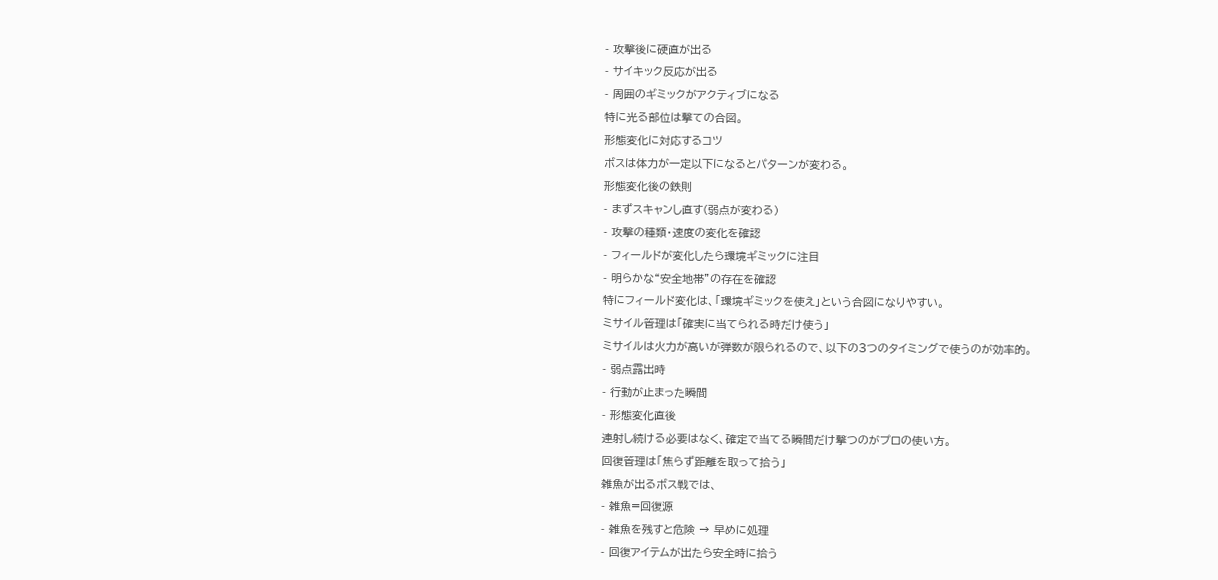- 攻撃後に硬直が出る
- サイキック反応が出る
- 周囲のギミックがアクティブになる
特に光る部位は撃ての合図。
形態変化に対応するコツ
ボスは体力が一定以下になるとパターンが変わる。
形態変化後の鉄則
- まずスキャンし直す(弱点が変わる)
- 攻撃の種類・速度の変化を確認
- フィールドが変化したら環境ギミックに注目
- 明らかな“安全地帯”の存在を確認
特にフィールド変化は、「環境ギミックを使え」という合図になりやすい。
ミサイル管理は「確実に当てられる時だけ使う」
ミサイルは火力が高いが弾数が限られるので、以下の3つのタイミングで使うのが効率的。
- 弱点露出時
- 行動が止まった瞬間
- 形態変化直後
連射し続ける必要はなく、確定で当てる瞬間だけ撃つのがプロの使い方。
回復管理は「焦らず距離を取って拾う」
雑魚が出るボス戦では、
- 雑魚=回復源
- 雑魚を残すと危険 → 早めに処理
- 回復アイテムが出たら安全時に拾う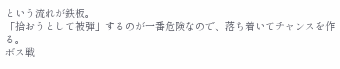という流れが鉄板。
「拾おうとして被弾」するのが一番危険なので、落ち着いてチャンスを作る。
ボス戦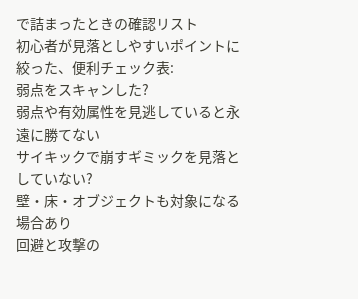で詰まったときの確認リスト
初心者が見落としやすいポイントに絞った、便利チェック表:
弱点をスキャンした?
弱点や有効属性を見逃していると永遠に勝てない
サイキックで崩すギミックを見落としていない?
壁・床・オブジェクトも対象になる場合あり
回避と攻撃の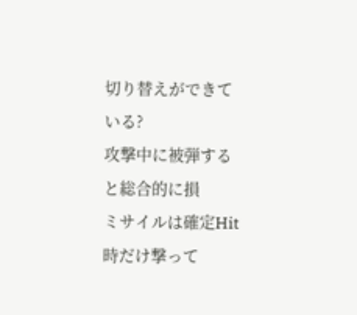切り替えができている?
攻撃中に被弾すると総合的に損
ミサイルは確定Hit時だけ撃って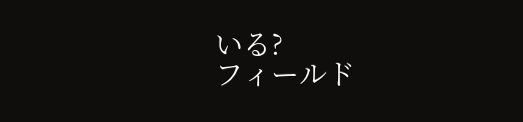いる?
フィールド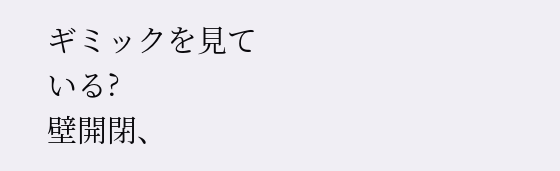ギミックを見ている?
壁開閉、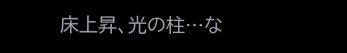床上昇、光の柱…な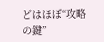どはほぼ“攻略の鍵”